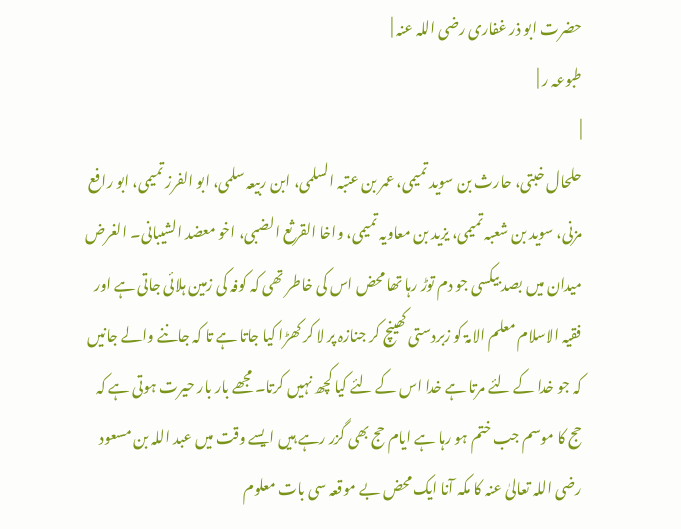حضرت ابو ذر غفاری رضی اللہ عنہ |
طبوعہ ر |
|
حلحال خبتی، حارث بن سوید تمیمی، عمر بن عتبہ السلمی، ابن ربیعہ سلمی، ابو الفرز تمیمی، ابو رافع مزنی، سوید بن شعبہ تمیمی، یزید بن معاویہ تمیمی، واخا القرثع الضبی، اخو معضد الشیبانی۔ الغرض میدان میں بصد بیکسی جو دم توڑ رہا تھا محض اس کی خاطر تھی کہ کوفہ کی زمین ہلائی جاتی ہے اور فقیہ الاسلام معلم الامۃ کو زبردستی کھینچ کر جنازہ پر لا کر کھڑا کیا جاتا ہے تا کہ جاننے والے جانیں کہ جو خدا کے لئے مرتا ہے خدا اس کے لئے کیا کچھ نہیں کرتا۔ مجھے بار بار حیرت ہوتی ہے کہ حج کا موسم جب ختم ہو رہا ہے ایام حج بھی گزر رہے ہیں ایسے وقت میں عبد اللہ بن مسعود رضی اللہ تعالیٰ عنہ کا مکہ آنا ایک محض بے موقعہ سی بات معلوم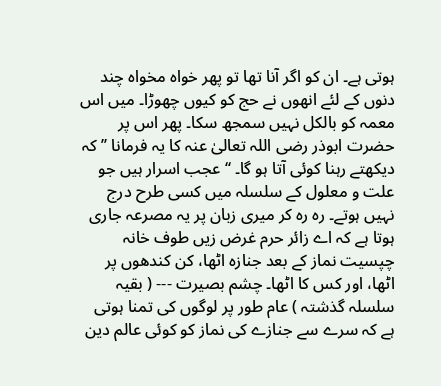ہوتی ہے۔ ان کو اگر آنا تھا تو پھر خواہ مخواہ چند دنوں کے لئے انھوں نے حج کو کیوں چھوڑا۔ میں اس معمہ کو بالکل نہیں سمجھ سکا۔ پھر اس پر حضرت ابوذر رضی اللہ تعالیٰ عنہ کا یہ فرمانا ’’ کہ دیکھتے رہنا کوئی آتا ہو گا۔ ‘‘ عجب اسرار ہیں جو علت و معلول کے سلسلہ میں کسی طرح درج نہیں ہوتے۔ رہ رہ کر میری زبان پر یہ مصرعہ جاری ہوتا ہے کہ اے زائر حرم غرض زیں طوف خانہ چپسیت نماز کے بعد جنازہ اٹھا، کن کندھوں پر اٹھا، اور کس کا اٹھا۔ چشم بصیرت --- ( بقیہ سلسلہ گذشتہ ) عام طور پر لوگوں کی تمنا ہوتی ہے کہ سرے سے جنازے کی نماز کو کوئی عالم دین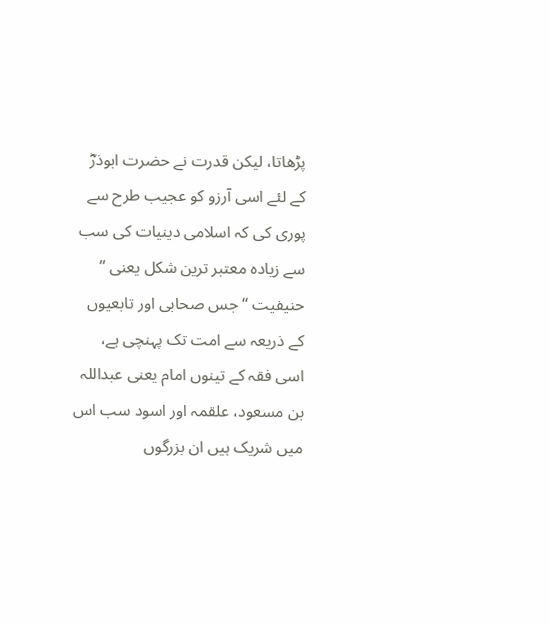پڑھاتا، لیکن قدرت نے حضرت ابوذرؓ کے لئے اسی آرزو کو عجیب طرح سے پوری کی کہ اسلامی دینیات کی سب سے زیادہ معتبر ترین شکل یعنی ’’ حنیفیت ‘‘ جس صحابی اور تابعیوں کے ذریعہ سے امت تک پہنچی ہے، اسی فقہ کے تینوں امام یعنی عبداللہ بن مسعود، علقمہ اور اسود سب اس میں شریک ہیں ان بزرگوں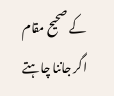کے صحیح مقام اگر جاننا چاہتے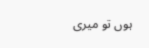ہوں تو میری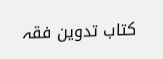کتاب تدوین فقہ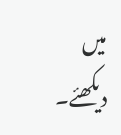میں دیکھئے۔